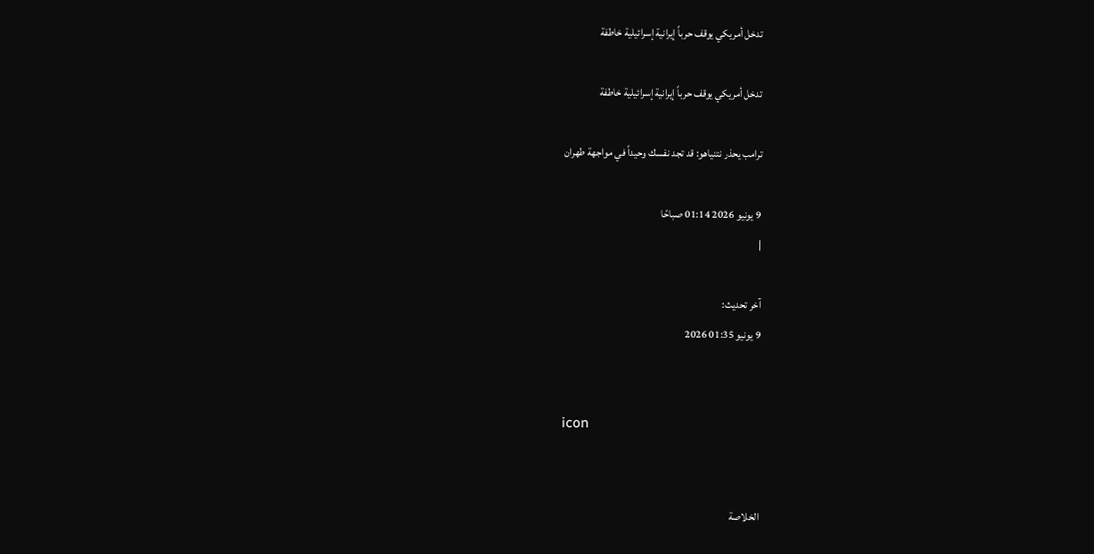تدخل أمريكي يوقف حرباً إيرانية إسرائيلية خاطفة

تدخل أمريكي يوقف حرباً إيرانية إسرائيلية خاطفة

ترامب يحذر نتنياهو: قد تجد نفسك وحيداً في مواجهة طهران

9 يونيو 2026 01:14 صباحًا
|

آخر تحديث:
9 يونيو 01:35 2026


icon


الخلاصة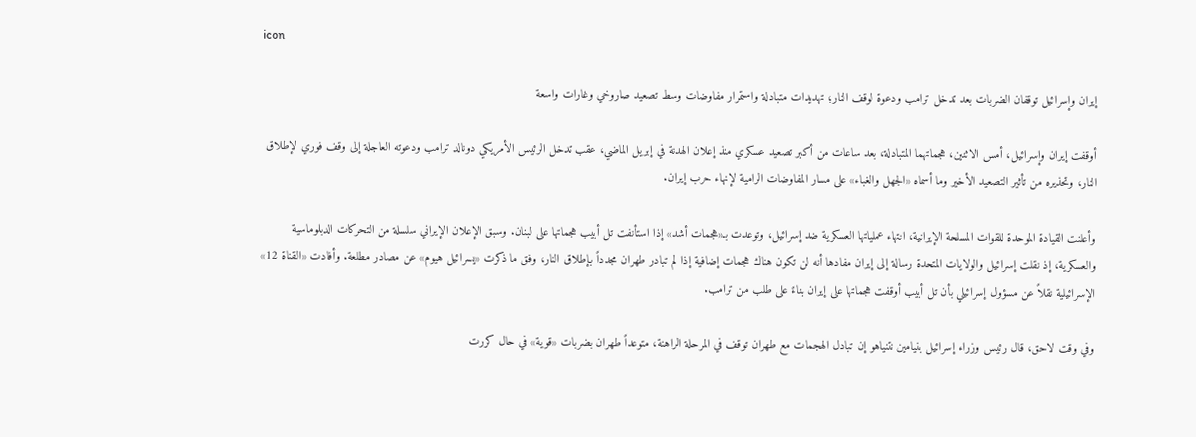icon

إيران وإسرائيل توقفان الضربات بعد تدخل ترامب ودعوة لوقف النار؛ تهديدات متبادلة واستمرار مفاوضات وسط تصعيد صاروخي وغارات واسعة

أوقفت إيران وإسرائيل، أمس الاثنين، هجماتهما المتبادلة، بعد ساعات من أكبر تصعيد عسكري منذ إعلان الهدنة في إبريل الماضي، عقب تدخل الرئيس الأمريكي دونالد ترامب ودعوته العاجلة إلى وقف فوري لإطلاق النار، وتحذيره من تأثير التصعيد الأخير وما أسماه «الجهل والغباء» على مسار المفاوضات الرامية لإنهاء حرب إيران.

وأعلنت ‌القيادة الموحدة للقوات المسلحة الإيرانية، انتهاء عملياتها العسكرية ضد إسرائيل، ‌وتوعدت بـ«هجمات أشد» إذا استأنفت تل أبيب هجماتها على لبنان. وسبق الإعلان الإيراني سلسلة من التحركات الدبلوماسية والعسكرية، إذ نقلت إسرائيل والولايات المتحدة رسالة إلى إيران مفادها أنه لن تكون هناك هجمات إضافية إذا لم تبادر طهران مجدداً بإطلاق النار، وفق ما ذكرت «يسرائيل هيوم» عن مصادر مطلعة. وأفادت «القناة 12» الإسرائيلية نقلاً عن مسؤول إسرائيلي بأن تل أبيب أوقفت هجماتها على إيران بناءً على طلب من ترامب.

وفي وقت لاحق، قال رئيس وزراء إسرائيل بنيامين نتنياهو إن تبادل الهجمات مع طهران توقف في المرحلة الراهنة، متوعداً طهران بضربات «قوية» في حال كررت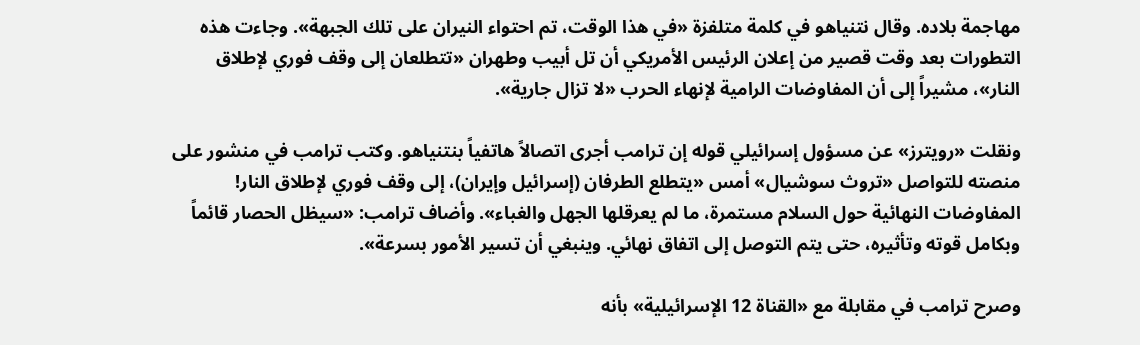مهاجمة بلاده. وقال نتنياهو في كلمة متلفزة «في هذا الوقت، تم احتواء النيران على تلك الجبهة». وجاءت هذه التطورات بعد وقت قصير من إعلان الرئيس الأمريكي أن تل أبيب وطهران «تتطلعان إلى وقف فوري لإطلاق النار»، مشيراً إلى أن المفاوضات الرامية لإنهاء الحرب «لا تزال جارية».

ونقلت «رويترز» عن مسؤول إسرائيلي قوله إن ترامب أجرى اتصالاً هاتفياً بنتنياهو. وكتب ترامب في منشور على منصته للتواصل «تروث سوشيال» أمس «يتطلع الطرفان (إسرائيل وإيران)، إلى وقف فوري لإطلاق النار! المفاوضات النهائية حول السلام مستمرة، ما لم يعرقلها الجهل والغباء». وأضاف ترامب: «سيظل الحصار قائماً وبكامل قوته وتأثيره، حتى يتم التوصل إلى اتفاق نهائي. وينبغي أن تسير الأمور بسرعة».

وصرح ترامب في مقابلة مع «القناة 12 الإسرائيلية» بأنه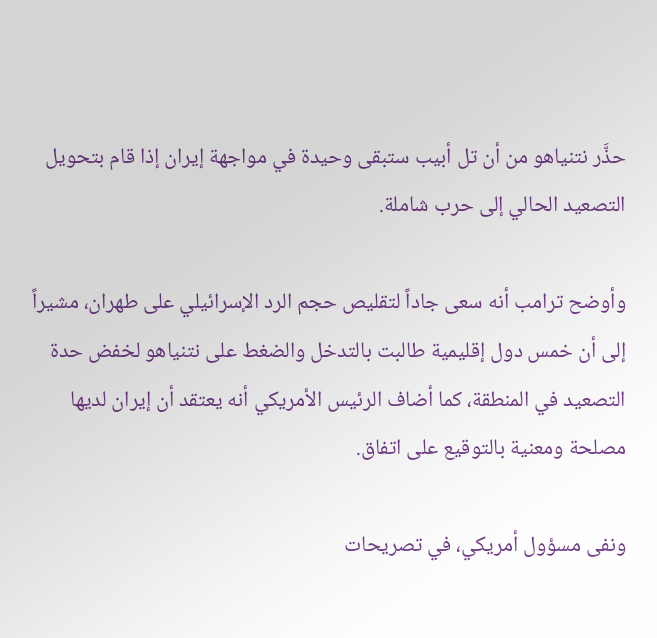حذَّر نتنياهو من أن تل أبيب ستبقى وحيدة في مواجهة إيران إذا قام بتحويل التصعيد الحالي إلى حرب شاملة.

وأوضح ترامب أنه سعى جاداً لتقليص حجم الرد الإسرائيلي على طهران، مشيراً إلى أن خمس دول إقليمية طالبت بالتدخل والضغط على نتنياهو لخفض حدة التصعيد في المنطقة، كما أضاف الرئيس الأمريكي أنه يعتقد أن إيران لديها مصلحة ومعنية بالتوقيع على اتفاق.

ونفى مسؤول أمريكي، في تصريحات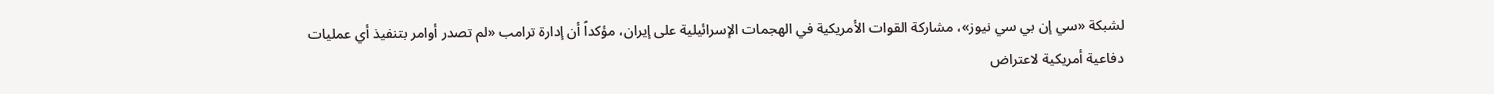لشبكة «سي إن بي سي نيوز»، مشاركة القوات الأمريكية في الهجمات الإسرائيلية على إيران، مؤكداً أن إدارة ترامب «لم تصدر أوامر بتنفيذ أي عمليات دفاعية أمريكية لاعتراض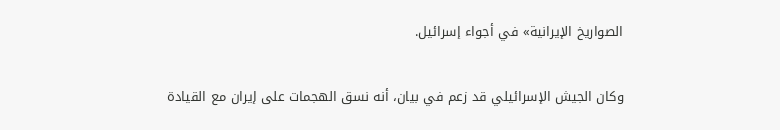الصواريخ الإيرانية» في أجواء إسرائيل.

وكان الجيش الإسرائيلي قد زعم في بيان، أنه نسق الهجمات على إيران مع القيادة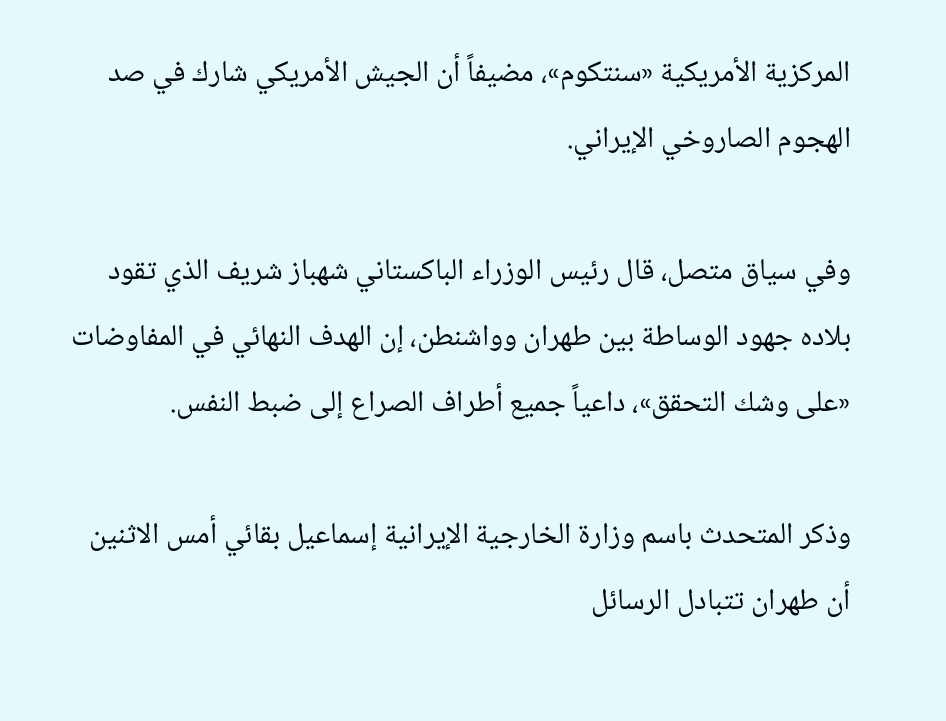المركزية الأمريكية «سنتكوم»، مضيفاً أن الجيش الأمريكي شارك في صد الهجوم الصاروخي الإيراني.

وفي سياق متصل، قال ‌رئيس الوزراء الباكستاني شهباز شريف الذي تقود بلاده جهود الوساطة بين طهران وواشنطن، إن الهدف النهائي في المفاوضات «على وشك التحقق»، داعياً جميع أطراف ‌الصراع إلى ضبط ‌النفس.

وذكر المتحدث باسم وزارة الخارجية الإيرانية إسماعيل بقائي أمس الاثنين أن طهران تتبادل الرسائل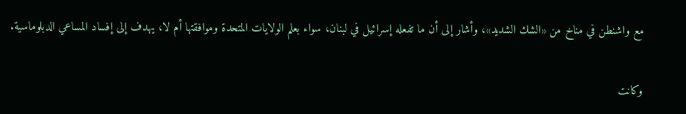مع واشنطن في مناخ من «الشك الشديد»، وأشار إلى أن ما تفعله إسرائيل في لبنان، سواء بعلم الولايات المتحدة وموافقتها أم لا، يهدف إلى إفساد المساعي الدبلوماسية.

وكانت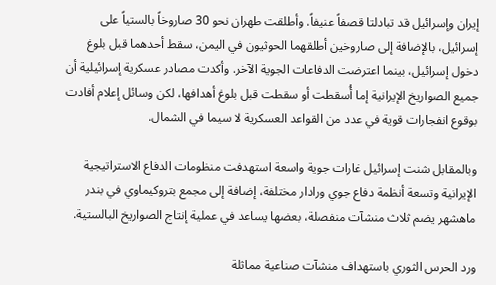إيران وإسرائيل قد تبادلتا قصفاً عنيفاً. وأطلقت طهران نحو 30 صاروخاً بالستياً على إسرائيل، بالإضافة إلى صاروخين أطلقهما الحوثيون في اليمن، سقط أحدهما قبل بلوغ دخول إسرائيل، بينما اعترضت الدفاعات الجوية الآخر. وأكدت مصادر عسكرية إسرائيلية أن جميع الصواريخ الإيرانية إما أُسقطت أو سقطت قبل بلوغ أهدافها، لكن وسائل إعلام أفادت بوقوع انفجارات قوية في عدد من القواعد العسكرية لا سيما في الشمال.

وبالمقابل شنت إسرائيل غارات جوية واسعة استهدفت منظومات الدفاع الاستراتيجية الإيرانية وتسعة أنظمة دفاع جوي ورادار مختلفة، إضافة إلى مجمع بتروكيماوي في بندر ماهشهر يضم ثلاث منشآت منفصلة، بعضها يساعد في عملية إنتاج الصواريخ البالستية.

ورد الحرس الثوري باستهداف منشآت صناعية مماثلة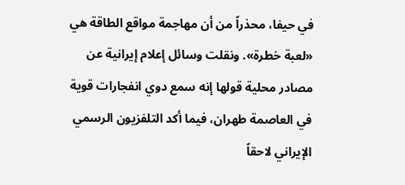في حيفا، محذراً من أن مهاجمة مواقع الطاقة هي «لعبة خطرة». ونقلت وسائل إعلام إيرانية عن مصادر محلية قولها إنه سمع دوي انفجارات قوية في العاصمة طهران، فيما أكد التلفزيون الرسمي الإيراني لاحقاً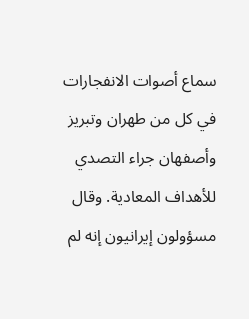سماع أصوات الانفجارات في كل من طهران وتبريز وأصفهان جراء التصدي للأهداف المعادية. وقال مسؤولون إيرانيون إنه لم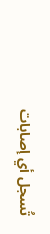تُسجل أي إصابات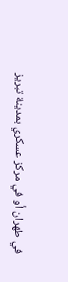في طهران أو في مركز عسكري بمدينة تبريز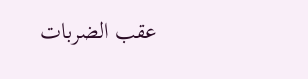عقب الضربات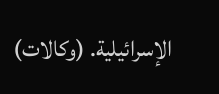الإسرائيلية. (وكالات)